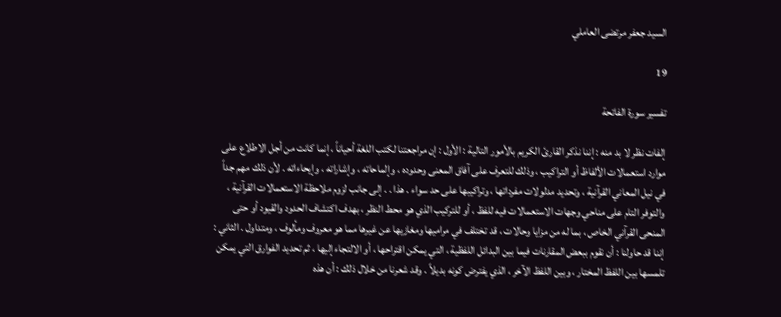السيد جعفر مرتضى العاملي

19

تفسير سورة الفاتحة

إلفات نظر لا بد منه : إننا نذكر القارئ الكريم بالأمور التالية : الأول : إن مراجعتنا لكتب اللغة أحياناً ، إنما كانت من أجل الاطلاع على موارد استعمالات الألفاظ أو التراكيب ، وذلك للتعرف على آفاق المعنى وحدوده ، وإلماحاته ، وإشاراته ، وإيحاءاته . لأن ذلك مهم جداً في نيل المعاني القرآنية ، وتحديد مدلولات مفرداتها ، وتراكيبها على حد سواء . هذا . . إلى جانب لزوم ملاحظة الاستعمالات القرآنية ، والتوفر التام على مناحي وجهات الاستعمالات فيه للفظ ، أو للتركيب الذي هو محط النظر ، بهدف اكتشاف الحدود والقيود أو حتى المنحى القرآني الخاص ، بما له من مزايا وحالات ، قد تختلف في مراميها ومغازيها عن غيرها مما هو معروف ومألوف ، ومتداول . الثاني : إننا قد حاولنا : أن نقوم ببعض المقارنات فيما بين البدائل اللفظية ، التي يمكن اقتراحها ، أو الالتجاء إليها ، ثم تحديد الفوارق التي يمكن تلمسها بين اللفظ المختار ، وبين اللفظ الآخر ، الذي يفترض كونه بديلاً . وقد شعرنا من خلال ذلك : أن هذه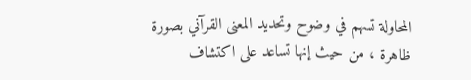المحاولة تسهم في وضوح وتحديد المعنى القرآني بصورة ظاهرة ، من حيث إنها تساعد على اكتشاف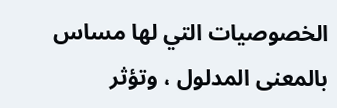الخصوصيات التي لها مساس بالمعنى المدلول ، وتؤثر